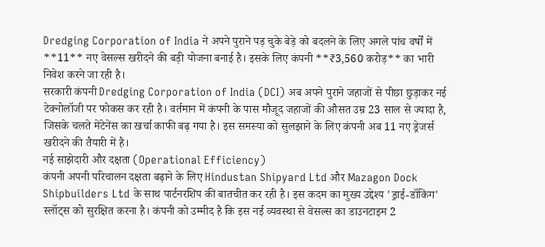Dredging Corporation of India ने अपने पुराने पड़ चुके बेड़े को बदलने के लिए अगले पांच वर्षों में **11** नए वेसल्स खरीदने की बड़ी योजना बनाई है। इसके लिए कंपनी **₹3,560 करोड़** का भारी निवेश करने जा रही है।
सरकारी कंपनी Dredging Corporation of India (DCI) अब अपने पुराने जहाजों से पीछा छुड़ाकर नई टेक्नोलॉजी पर फोकस कर रही है। वर्तमान में कंपनी के पास मौजूद जहाजों की औसत उम्र 23 साल से ज्यादा है, जिसके चलते मेंटेनेंस का खर्चा काफी बढ़ गया है। इस समस्या को सुलझाने के लिए कंपनी अब 11 नए ड्रेजर्स खरीदने की तैयारी में है।
नई साझेदारी और दक्षता (Operational Efficiency)
कंपनी अपनी परिचालन दक्षता बढ़ाने के लिए Hindustan Shipyard Ltd और Mazagon Dock Shipbuilders Ltd के साथ पार्टनरशिप की बातचीत कर रही है। इस कदम का मुख्य उद्देश्य 'ड्राई-डॉकिंग' स्लॉट्स को सुरक्षित करना है। कंपनी को उम्मीद है कि इस नई व्यवस्था से वेसल्स का डाउनटाइम 2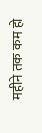महीने तक कम हो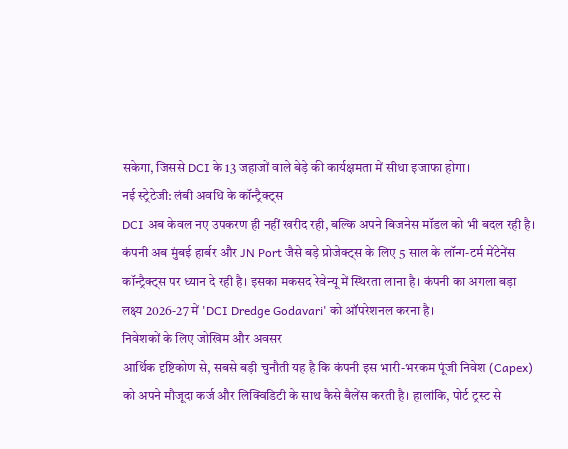सकेगा, जिससे DCI के 13 जहाजों वाले बेड़े की कार्यक्षमता में सीधा इजाफा होगा।
नई स्ट्रेटेजी: लंबी अवधि के कॉन्ट्रैक्ट्स
DCI अब केवल नए उपकरण ही नहीं खरीद रही, बल्कि अपने बिजनेस मॉडल को भी बदल रही है। कंपनी अब मुंबई हार्बर और JN Port जैसे बड़े प्रोजेक्ट्स के लिए 5 साल के लॉन्ग-टर्म मेंटेनेंस कॉन्ट्रैक्ट्स पर ध्यान दे रही है। इसका मकसद रेवेन्यू में स्थिरता लाना है। कंपनी का अगला बड़ा लक्ष्य 2026-27 में 'DCI Dredge Godavari' को ऑपरेशनल करना है।
निवेशकों के लिए जोखिम और अवसर
आर्थिक दृष्टिकोण से, सबसे बड़ी चुनौती यह है कि कंपनी इस भारी-भरकम पूंजी निवेश (Capex) को अपने मौजूदा कर्ज और लिक्विडिटी के साथ कैसे बैलेंस करती है। हालांकि, पोर्ट ट्रस्ट से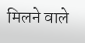मिलने वाले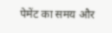पेमेंट का समय और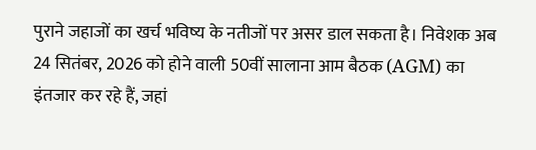पुराने जहाजों का खर्च भविष्य के नतीजों पर असर डाल सकता है। निवेशक अब 24 सितंबर, 2026 को होने वाली 50वीं सालाना आम बैठक (AGM) का इंतजार कर रहे हैं, जहां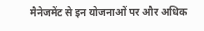मैनेजमेंट से इन योजनाओं पर और अधिक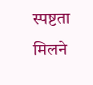स्पष्टता मिलने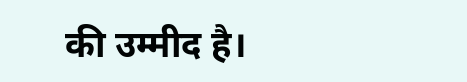की उम्मीद है।